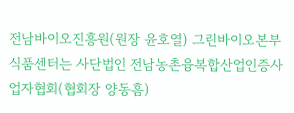전남바이오진흥원(원장 윤호열) 그린바이오본부 식품센터는 사단법인 전남농촌융복합산업인증사업자협회(협회장 양동흠)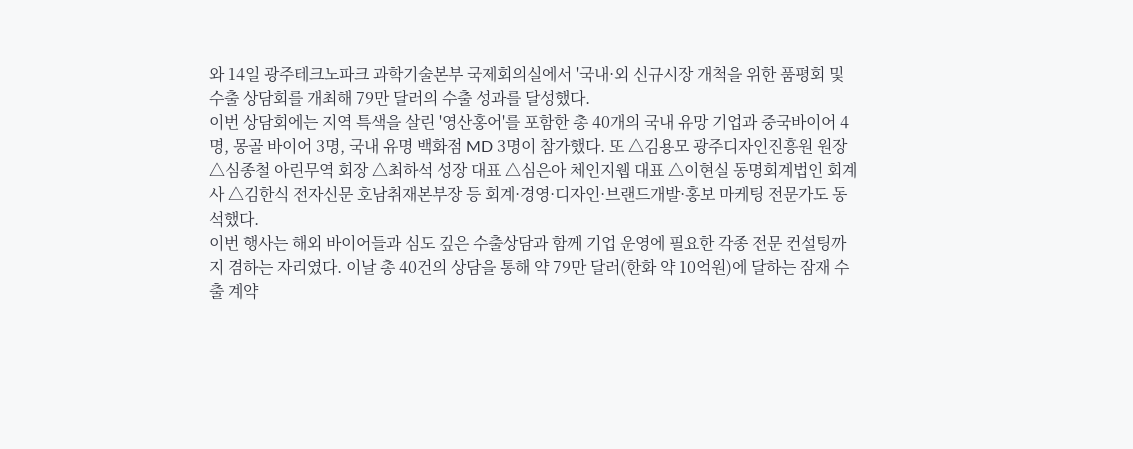와 14일 광주테크노파크 과학기술본부 국제회의실에서 '국내·외 신규시장 개척을 위한 품평회 및 수출 상담회를 개최해 79만 달러의 수출 성과를 달성했다.
이번 상담회에는 지역 특색을 살린 '영산홍어'를 포함한 총 40개의 국내 유망 기업과 중국바이어 4명, 몽골 바이어 3명, 국내 유명 백화점 MD 3명이 참가했다. 또 △김용모 광주디자인진흥원 원장 △심종철 아린무역 회장 △최하석 성장 대표 △심은아 체인지웹 대표 △이현실 동명회계법인 회계사 △김한식 전자신문 호남취재본부장 등 회계·경영·디자인·브랜드개발·홍보 마케팅 전문가도 동석했다.
이번 행사는 해외 바이어들과 심도 깊은 수출상담과 함께 기업 운영에 필요한 각종 전문 컨설팅까지 겸하는 자리였다. 이날 총 40건의 상담을 통해 약 79만 달러(한화 약 10억원)에 달하는 잠재 수출 계약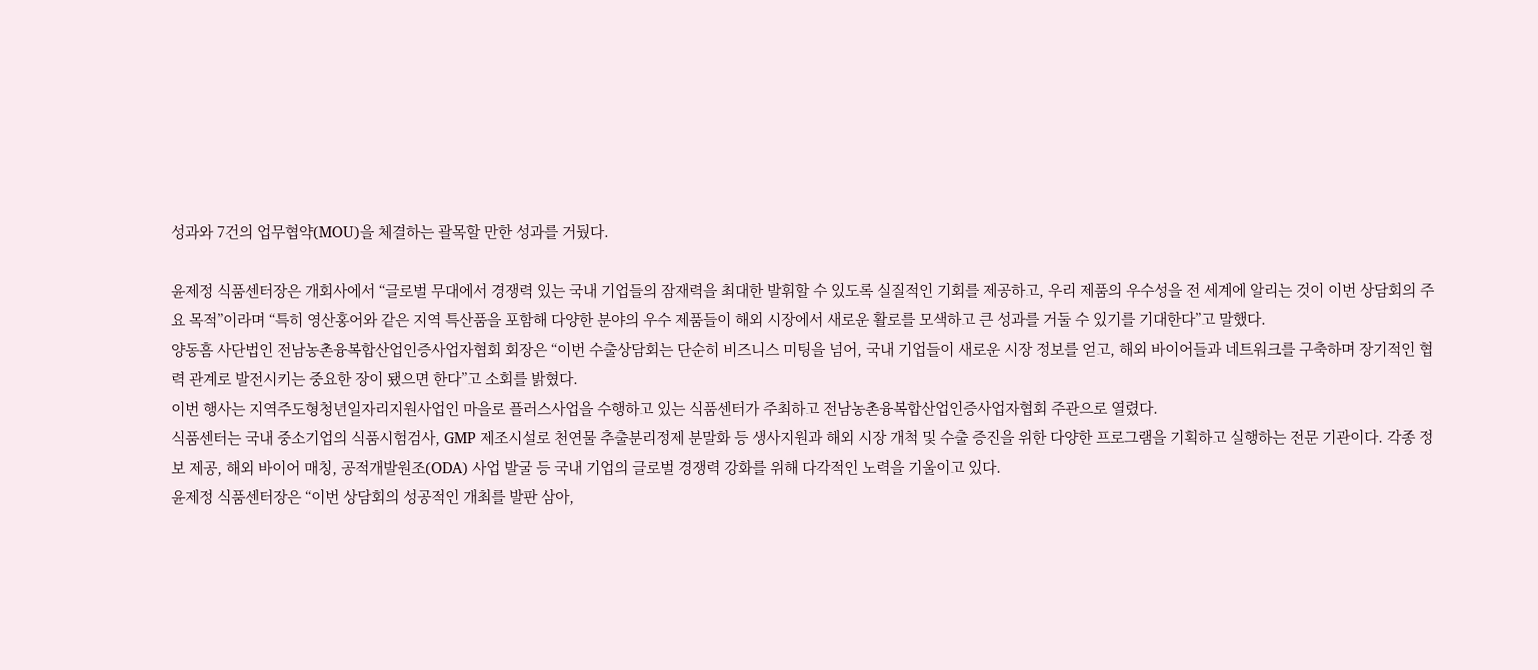성과와 7건의 업무협약(MOU)을 체결하는 괄목할 만한 성과를 거뒀다.

윤제정 식품센터장은 개회사에서 “글로벌 무대에서 경쟁력 있는 국내 기업들의 잠재력을 최대한 발휘할 수 있도록 실질적인 기회를 제공하고, 우리 제품의 우수성을 전 세계에 알리는 것이 이번 상담회의 주요 목적”이라며 “특히 영산홍어와 같은 지역 특산품을 포함해 다양한 분야의 우수 제품들이 해외 시장에서 새로운 활로를 모색하고 큰 성과를 거둘 수 있기를 기대한다”고 말했다.
양동흠 사단법인 전남농촌융복합산업인증사업자협회 회장은 “이번 수출상담회는 단순히 비즈니스 미팅을 넘어, 국내 기업들이 새로운 시장 정보를 얻고, 해외 바이어들과 네트워크를 구축하며 장기적인 협력 관계로 발전시키는 중요한 장이 됐으면 한다”고 소회를 밝혔다.
이번 행사는 지역주도형청년일자리지원사업인 마을로 플러스사업을 수행하고 있는 식품센터가 주최하고 전남농촌융복합산업인증사업자협회 주관으로 열렸다.
식품센터는 국내 중소기업의 식품시험검사, GMP 제조시설로 천연물 추출분리정제 분말화 등 생사지원과 해외 시장 개척 및 수출 증진을 위한 다양한 프로그램을 기획하고 실행하는 전문 기관이다. 각종 정보 제공, 해외 바이어 매칭, 공적개발원조(ODA) 사업 발굴 등 국내 기업의 글로벌 경쟁력 강화를 위해 다각적인 노력을 기울이고 있다.
윤제정 식품센터장은 “이번 상담회의 성공적인 개최를 발판 삼아,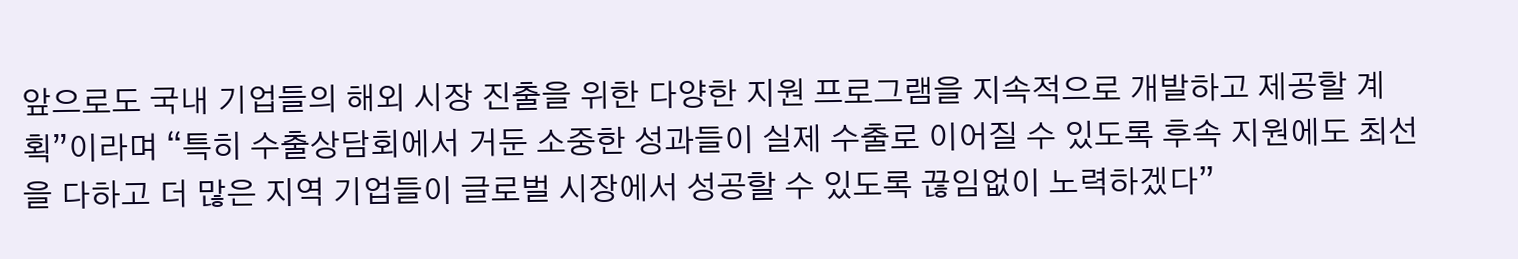앞으로도 국내 기업들의 해외 시장 진출을 위한 다양한 지원 프로그램을 지속적으로 개발하고 제공할 계획”이라며 “특히 수출상담회에서 거둔 소중한 성과들이 실제 수출로 이어질 수 있도록 후속 지원에도 최선을 다하고 더 많은 지역 기업들이 글로벌 시장에서 성공할 수 있도록 끊임없이 노력하겠다”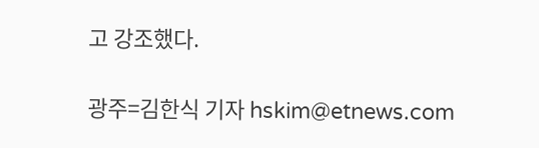고 강조했다.

광주=김한식 기자 hskim@etnews.com